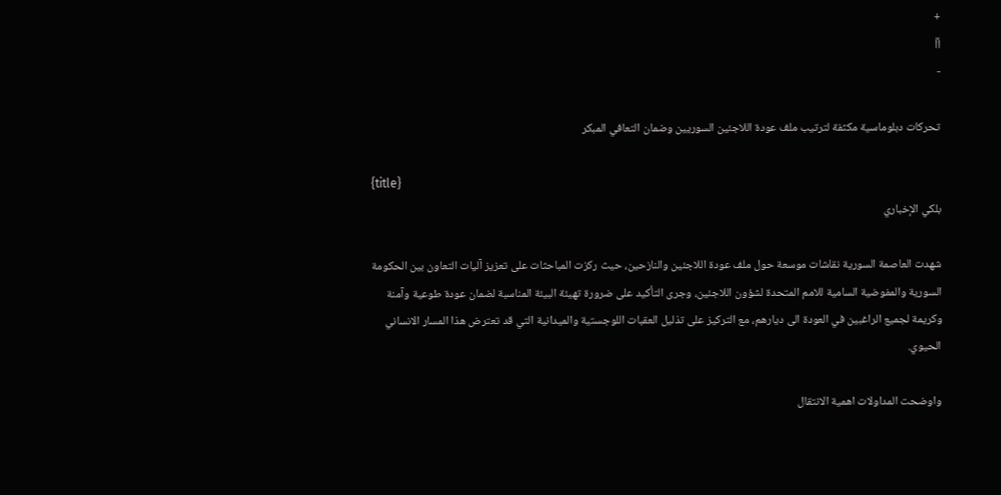+
أأ
-

تحركات دبلوماسية مكثفة لترتيب ملف عودة اللاجئين السوريين وضمان التعافي المبكر

{title}
بلكي الإخباري

شهدت العاصمة السورية نقاشات موسعة حول ملف عودة اللاجئين والنازحين، حيث ركزت المباحثات على تعزيز آليات التعاون بين الحكومة السورية والمفوضية السامية للامم المتحدة لشؤون اللاجئين، وجرى التأكيد على ضرورة تهيئة البيئة المناسبة لضمان عودة طوعية وآمنة وكريمة لجميع الراغبين في العودة الى ديارهم، مع التركيز على تذليل العقبات اللوجستية والميدانية التي قد تعترض هذا المسار الانساني الحيوي.

واوضحت المداولات اهمية الانتقال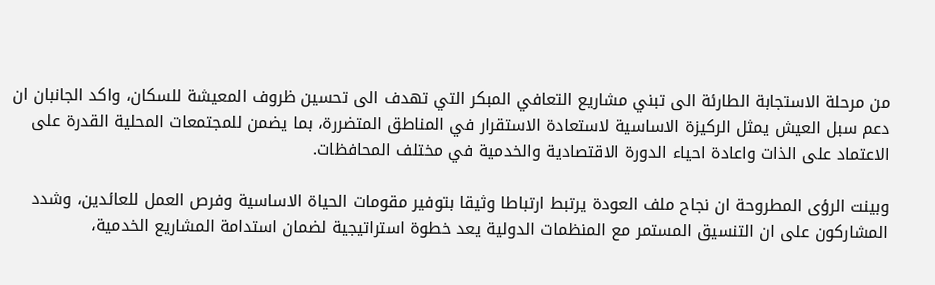من مرحلة الاستجابة الطارئة الى تبني مشاريع التعافي المبكر التي تهدف الى تحسين ظروف المعيشة للسكان، واكد الجانبان ان دعم سبل العيش يمثل الركيزة الاساسية لاستعادة الاستقرار في المناطق المتضررة، بما يضمن للمجتمعات المحلية القدرة على الاعتماد على الذات واعادة احياء الدورة الاقتصادية والخدمية في مختلف المحافظات.

وبينت الرؤى المطروحة ان نجاح ملف العودة يرتبط ارتباطا وثيقا بتوفير مقومات الحياة الاساسية وفرص العمل للعائدين، وشدد المشاركون على ان التنسيق المستمر مع المنظمات الدولية يعد خطوة استراتيجية لضمان استدامة المشاريع الخدمية،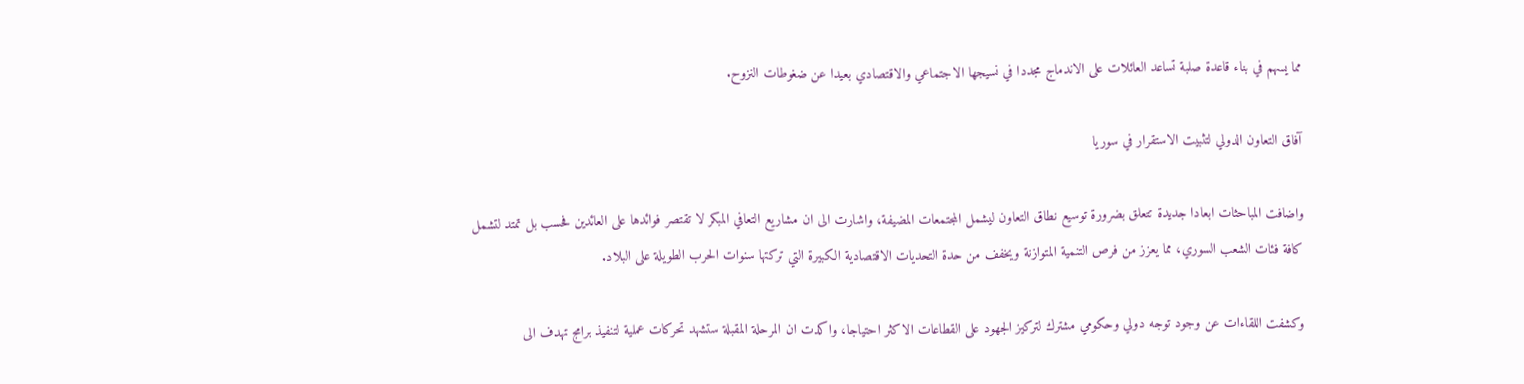مما يسهم في بناء قاعدة صلبة تساعد العائلات على الاندماج مجددا في نسيجها الاجتماعي والاقتصادي بعيدا عن ضغوطات النزوح.

آفاق التعاون الدولي لتثبيت الاستقرار في سوريا

واضافت المباحثات ابعادا جديدة تتعلق بضرورة توسيع نطاق التعاون ليشمل المجتمعات المضيفة، واشارت الى ان مشاريع التعافي المبكر لا تقتصر فوائدها على العائدين فحسب بل تمتد لتشمل كافة فئات الشعب السوري، مما يعزز من فرص التنمية المتوازنة ويخفف من حدة التحديات الاقتصادية الكبيرة التي تركتها سنوات الحرب الطويلة على البلاد.

وكشفت اللقاءات عن وجود توجه دولي وحكومي مشترك لتركيز الجهود على القطاعات الاكثر احتياجا، واكدت ان المرحلة المقبلة ستشهد تحركات عملية لتنفيذ برامج تهدف الى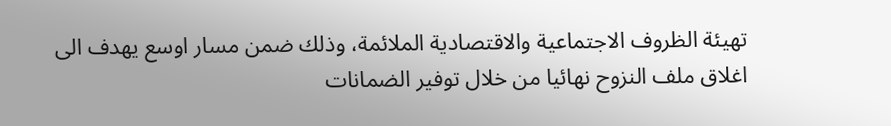تهيئة الظروف الاجتماعية والاقتصادية الملائمة، وذلك ضمن مسار اوسع يهدف الى اغلاق ملف النزوح نهائيا من خلال توفير الضمانات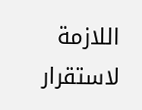اللازمة لاستقرار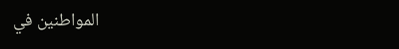المواطنين في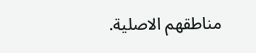مناطقهم الاصلية.